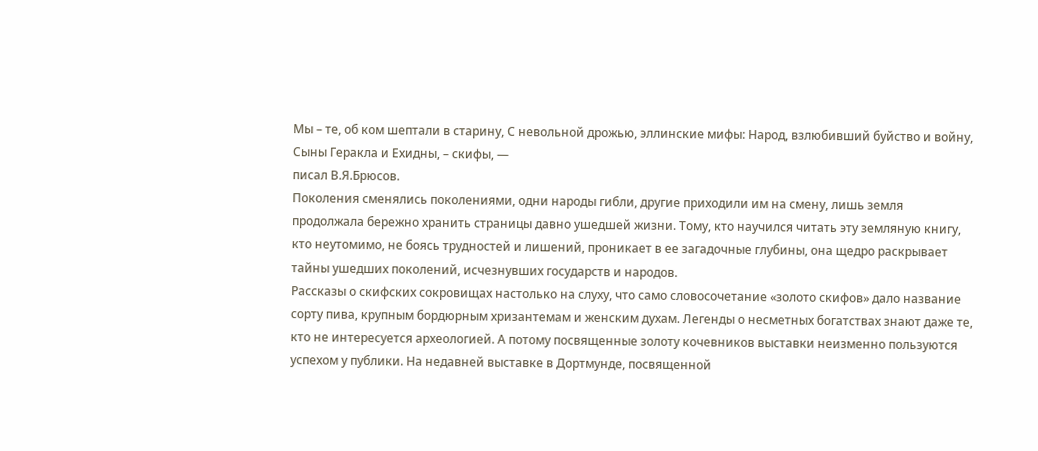Мы – те, об ком шептали в старину, С невольной дрожью, эллинские мифы: Народ, взлюбивший буйство и войну, Сыны Геракла и Ехидны, – скифы, —
писал В.Я.Брюсов.
Поколения сменялись поколениями, одни народы гибли, другие приходили им на смену, лишь земля продолжала бережно хранить страницы давно ушедшей жизни. Тому, кто научился читать эту земляную книгу, кто неутомимо, не боясь трудностей и лишений, проникает в ее загадочные глубины, она щедро раскрывает тайны ушедших поколений, исчезнувших государств и народов.
Рассказы о скифских сокровищах настолько на слуху, что само словосочетание «золото скифов» дало название сорту пива, крупным бордюрным хризантемам и женским духам. Легенды о несметных богатствах знают даже те, кто не интересуется археологией. А потому посвященные золоту кочевников выставки неизменно пользуются успехом у публики. На недавней выставке в Дортмунде, посвященной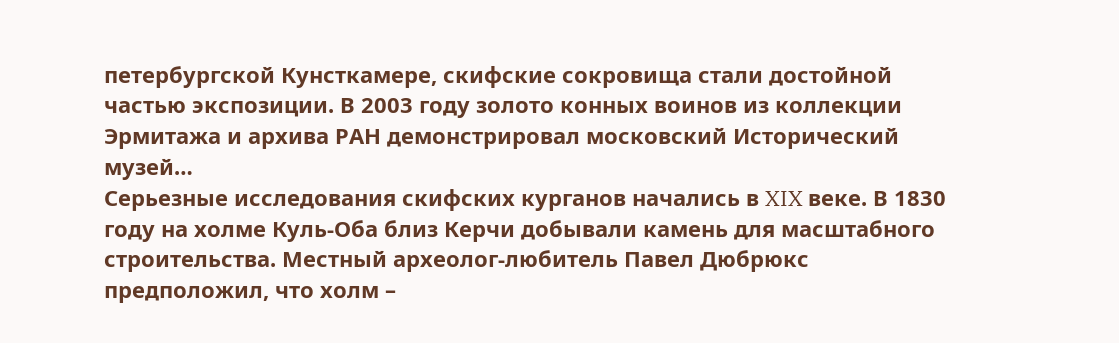петербургской Кунсткамере, скифские сокровища стали достойной частью экспозиции. В 2003 году золото конных воинов из коллекции Эрмитажа и архива РАН демонстрировал московский Исторический музей…
Серьезные исследования скифских курганов начались в XIX веке. В 1830 году на холме Куль-Оба близ Керчи добывали камень для масштабного строительства. Местный археолог-любитель Павел Дюбрюкс предположил, что холм –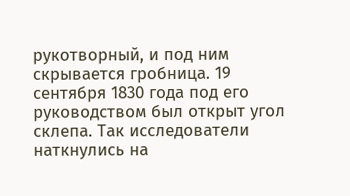рукотворный, и под ним скрывается гробница. 19 сентября 1830 года под его руководством был открыт угол склепа. Так исследователи наткнулись на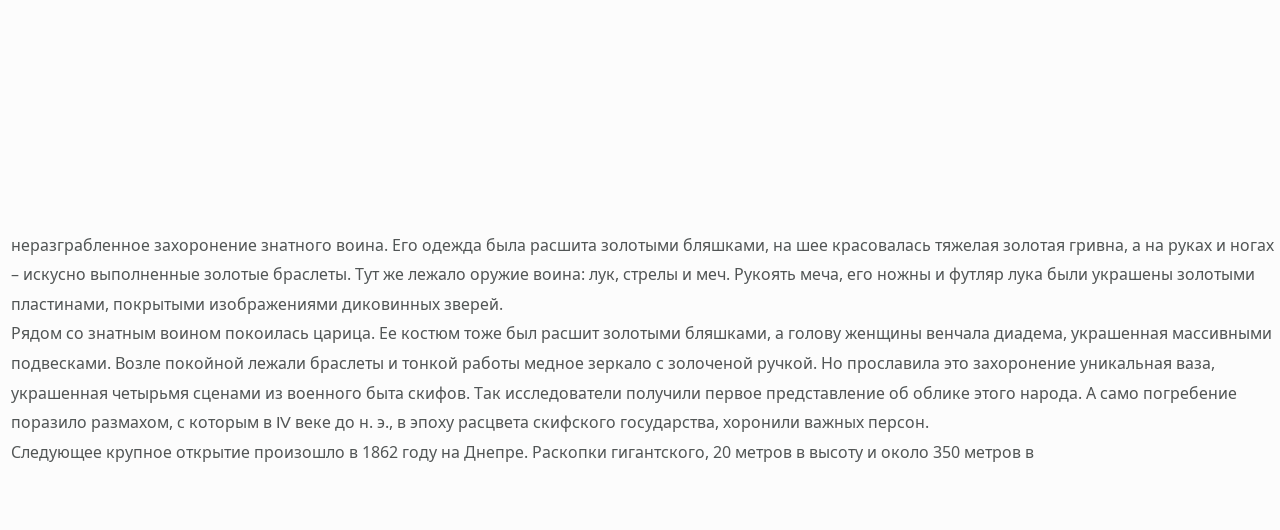неразграбленное захоронение знатного воина. Его одежда была расшита золотыми бляшками, на шее красовалась тяжелая золотая гривна, а на руках и ногах – искусно выполненные золотые браслеты. Тут же лежало оружие воина: лук, стрелы и меч. Рукоять меча, его ножны и футляр лука были украшены золотыми пластинами, покрытыми изображениями диковинных зверей.
Рядом со знатным воином покоилась царица. Ее костюм тоже был расшит золотыми бляшками, а голову женщины венчала диадема, украшенная массивными подвесками. Возле покойной лежали браслеты и тонкой работы медное зеркало с золоченой ручкой. Но прославила это захоронение уникальная ваза, украшенная четырьмя сценами из военного быта скифов. Так исследователи получили первое представление об облике этого народа. А само погребение поразило размахом, с которым в IV веке до н. э., в эпоху расцвета скифского государства, хоронили важных персон.
Следующее крупное открытие произошло в 1862 году на Днепре. Раскопки гигантского, 20 метров в высоту и около 350 метров в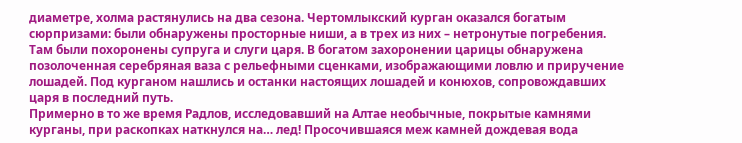диаметре, холма растянулись на два сезона. Чертомлыкский курган оказался богатым сюрпризами: были обнаружены просторные ниши, а в трех из них – нетронутые погребения. Там были похоронены супруга и слуги царя. В богатом захоронении царицы обнаружена позолоченная серебряная ваза с рельефными сценками, изображающими ловлю и приручение лошадей. Под курганом нашлись и останки настоящих лошадей и конюхов, сопровождавших царя в последний путь.
Примерно в то же время Радлов, исследовавший на Алтае необычные, покрытые камнями курганы, при раскопках наткнулся на… лед! Просочившаяся меж камней дождевая вода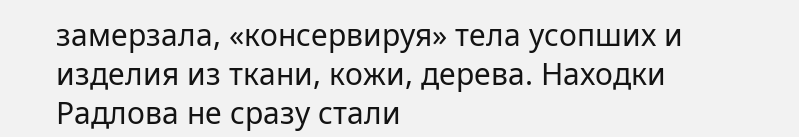замерзала, «консервируя» тела усопших и изделия из ткани, кожи, дерева. Находки Радлова не сразу стали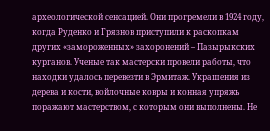археологической сенсацией. Они прогремели в 1924 году, когда Руденко и Грязнов приступили к раскопкам других «замороженных» захоронений – Пазырыкских курганов. Ученые так мастерски провели работы, что находки удалось перевезти в Эрмитаж. Украшения из дерева и кости, войлочные ковры и конная упряжь поражают мастерством, с которым они выполнены. Не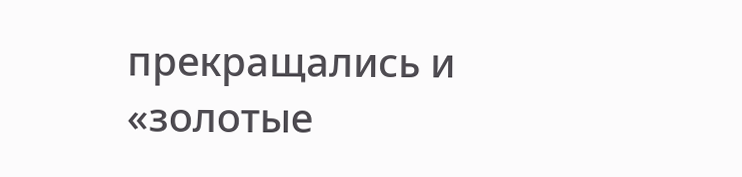прекращались и «золотые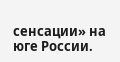сенсации» на юге России.